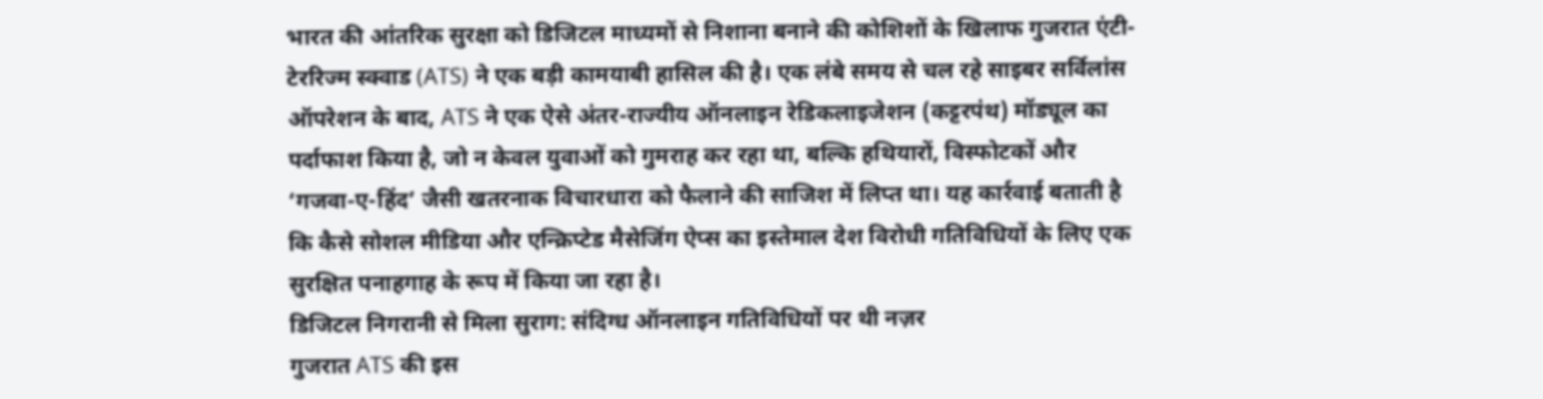भारत की आंतरिक सुरक्षा को डिजिटल माध्यमों से निशाना बनाने की कोशिशों के खिलाफ गुजरात एंटी-टेररिज्म स्क्वाड (ATS) ने एक बड़ी कामयाबी हासिल की है। एक लंबे समय से चल रहे साइबर सर्विलांस ऑपरेशन के बाद, ATS ने एक ऐसे अंतर-राज्यीय ऑनलाइन रेडिकलाइजेशन (कट्टरपंथ) मॉड्यूल का पर्दाफाश किया है, जो न केवल युवाओं को गुमराह कर रहा था, बल्कि हथियारों, विस्फोटकों और ‘गजवा-ए-हिंद’ जैसी खतरनाक विचारधारा को फैलाने की साजिश में लिप्त था। यह कार्रवाई बताती है कि कैसे सोशल मीडिया और एन्क्रिप्टेड मैसेजिंग ऐप्स का इस्तेमाल देश विरोधी गतिविधियों के लिए एक सुरक्षित पनाहगाह के रूप में किया जा रहा है।
डिजिटल निगरानी से मिला सुराग: संदिग्ध ऑनलाइन गतिविधियों पर थी नज़र
गुजरात ATS की इस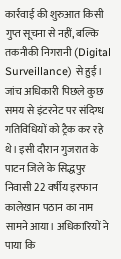कार्रवाई की शुरुआत किसी गुप्त सूचना से नहीं, बल्कि तकनीकी निगरानी (Digital Surveillance) से हुई। जांच अधिकारी पिछले कुछ समय से इंटरनेट पर संदिग्ध गतिविधियों को ट्रैक कर रहे थे। इसी दौरान गुजरात के पाटन जिले के सिद्धपुर निवासी 22 वर्षीय इरफान कालेखान पठान का नाम सामने आया। अधिकारियों ने पाया कि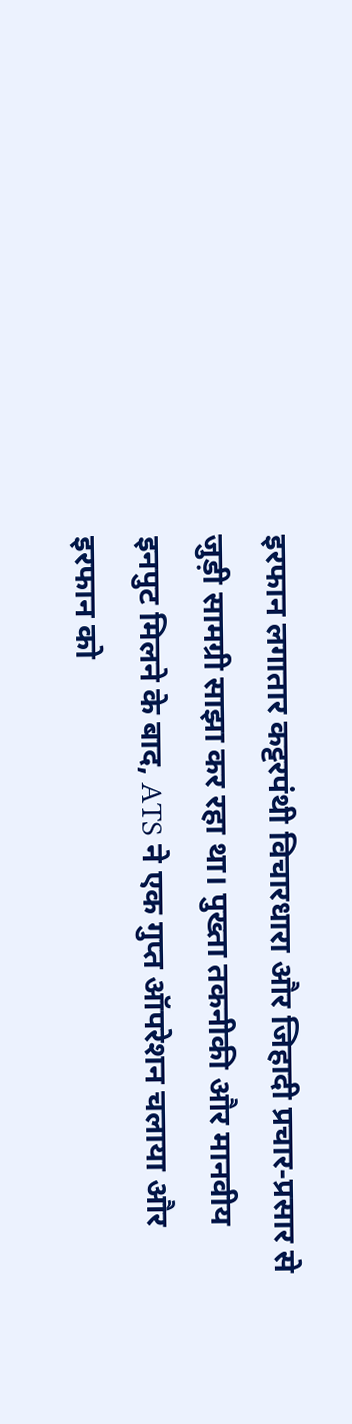इरफान लगातार कट्टरपंथी विचारधारा और जिहादी प्रचार-प्रसार से जुड़ी सामग्री साझा कर रहा था। पुख्ता तकनीकी और मानवीय इनपुट मिलने के बाद, ATS ने एक गुप्त ऑपरेशन चलाया और इरफान को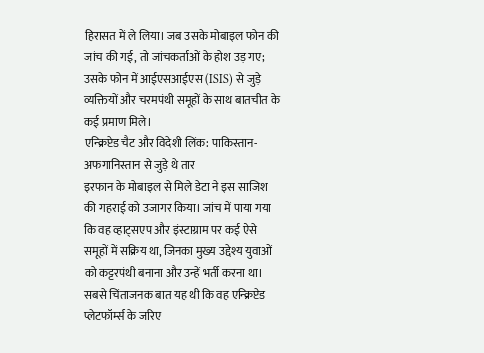हिरासत में ले लिया। जब उसके मोबाइल फोन की जांच की गई, तो जांचकर्ताओं के होश उड़ गए; उसके फोन में आईएसआईएस (ISIS) से जुड़े व्यक्तियों और चरमपंथी समूहों के साथ बातचीत के कई प्रमाण मिले।
एन्क्रिप्टेड चैट और विदेशी लिंक: पाकिस्तान-अफगानिस्तान से जुड़े थे तार
इरफान के मोबाइल से मिले डेटा ने इस साजिश की गहराई को उजागर किया। जांच में पाया गया कि वह व्हाट्सएप और इंस्टाग्राम पर कई ऐसे समूहों में सक्रिय था, जिनका मुख्य उद्देश्य युवाओं को कट्टरपंथी बनाना और उन्हें भर्ती करना था। सबसे चिंताजनक बात यह थी कि वह एन्क्रिप्टेड प्लेटफॉर्म्स के जरिए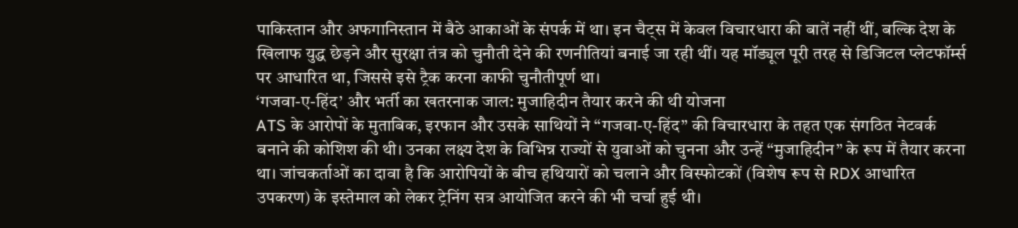पाकिस्तान और अफगानिस्तान में बैठे आकाओं के संपर्क में था। इन चैट्स में केवल विचारधारा की बातें नहीं थीं, बल्कि देश के खिलाफ युद्ध छेड़ने और सुरक्षा तंत्र को चुनौती देने की रणनीतियां बनाई जा रही थीं। यह मॉड्यूल पूरी तरह से डिजिटल प्लेटफॉर्म्स पर आधारित था, जिससे इसे ट्रैक करना काफी चुनौतीपूर्ण था।
‘गजवा-ए-हिंद’ और भर्ती का खतरनाक जाल: मुजाहिदीन तैयार करने की थी योजना
ATS के आरोपों के मुताबिक, इरफान और उसके साथियों ने “गजवा-ए-हिंद” की विचारधारा के तहत एक संगठित नेटवर्क बनाने की कोशिश की थी। उनका लक्ष्य देश के विभिन्न राज्यों से युवाओं को चुनना और उन्हें “मुजाहिदीन” के रूप में तैयार करना था। जांचकर्ताओं का दावा है कि आरोपियों के बीच हथियारों को चलाने और विस्फोटकों (विशेष रूप से RDX आधारित उपकरण) के इस्तेमाल को लेकर ट्रेनिंग सत्र आयोजित करने की भी चर्चा हुई थी।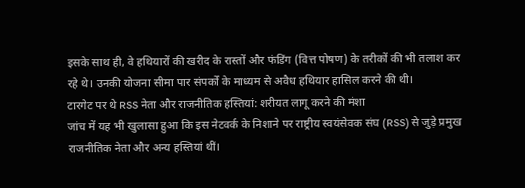इसके साथ ही, वे हथियारों की खरीद के रास्तों और फंडिंग (वित्त पोषण) के तरीकों की भी तलाश कर रहे थे। उनकी योजना सीमा पार संपर्कों के माध्यम से अवैध हथियार हासिल करने की थी।
टारगेट पर थे RSS नेता और राजनीतिक हस्तियां: शरीयत लागू करने की मंशा
जांच में यह भी खुलासा हुआ कि इस नेटवर्क के निशाने पर राष्ट्रीय स्वयंसेवक संघ (RSS) से जुड़े प्रमुख राजनीतिक नेता और अन्य हस्तियां थीं।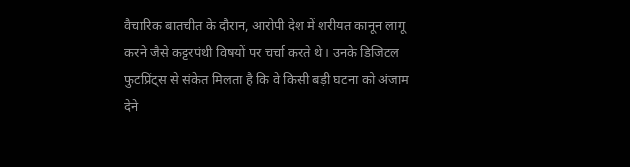वैचारिक बातचीत के दौरान, आरोपी देश में शरीयत कानून लागू करने जैसे कट्टरपंथी विषयों पर चर्चा करते थे। उनके डिजिटल फुटप्रिंट्स से संकेत मिलता है कि वे किसी बड़ी घटना को अंजाम देने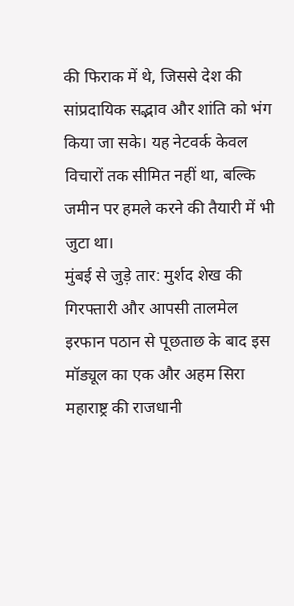की फिराक में थे, जिससे देश की सांप्रदायिक सद्भाव और शांति को भंग किया जा सके। यह नेटवर्क केवल विचारों तक सीमित नहीं था, बल्कि जमीन पर हमले करने की तैयारी में भी जुटा था।
मुंबई से जुड़े तार: मुर्शद शेख की गिरफ्तारी और आपसी तालमेल
इरफान पठान से पूछताछ के बाद इस मॉड्यूल का एक और अहम सिरा महाराष्ट्र की राजधानी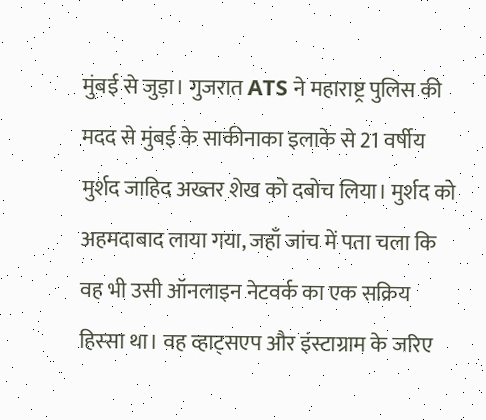मुंबई से जुड़ा। गुजरात ATS ने महाराष्ट्र पुलिस की मदद से मुंबई के साकीनाका इलाके से 21 वर्षीय मुर्शद जाहिद अख्तर शेख को दबोच लिया। मुर्शद को अहमदाबाद लाया गया, जहाँ जांच में पता चला कि वह भी उसी ऑनलाइन नेटवर्क का एक सक्रिय हिस्सा था। वह व्हाट्सएप और इंस्टाग्राम के जरिए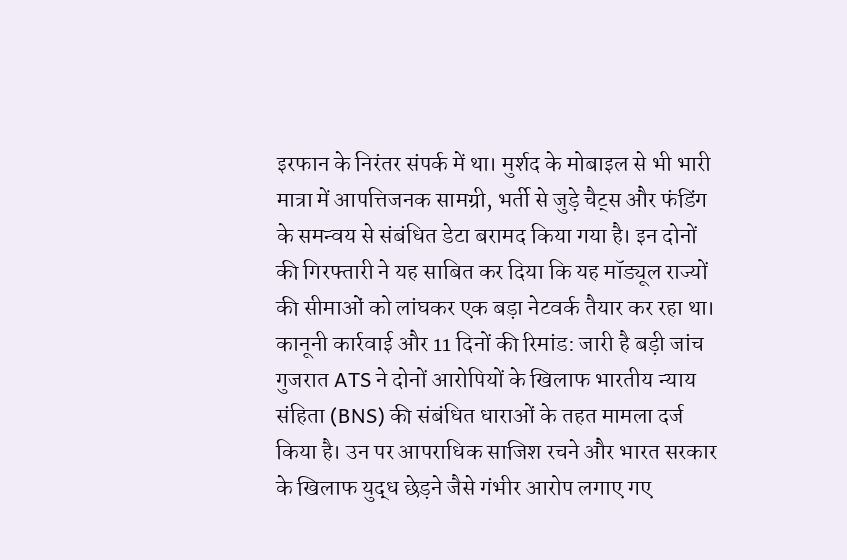इरफान के निरंतर संपर्क में था। मुर्शद के मोबाइल से भी भारी मात्रा में आपत्तिजनक सामग्री, भर्ती से जुड़े चैट्स और फंडिंग के समन्वय से संबंधित डेटा बरामद किया गया है। इन दोनों की गिरफ्तारी ने यह साबित कर दिया कि यह मॉड्यूल राज्यों की सीमाओं को लांघकर एक बड़ा नेटवर्क तैयार कर रहा था।
कानूनी कार्रवाई और 11 दिनों की रिमांड: जारी है बड़ी जांच
गुजरात ATS ने दोनों आरोपियों के खिलाफ भारतीय न्याय संहिता (BNS) की संबंधित धाराओं के तहत मामला दर्ज किया है। उन पर आपराधिक साजिश रचने और भारत सरकार के खिलाफ युद्ध छेड़ने जैसे गंभीर आरोप लगाए गए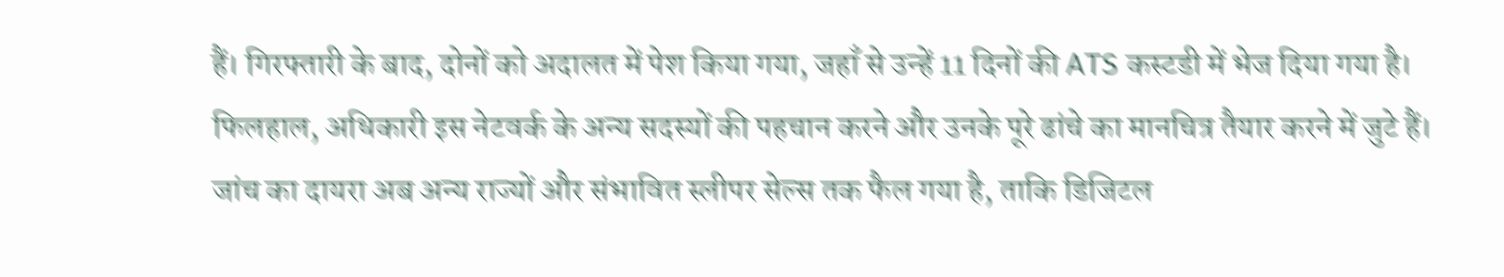हैं। गिरफ्तारी के बाद, दोनों को अदालत में पेश किया गया, जहाँ से उन्हें 11 दिनों की ATS कस्टडी में भेज दिया गया है। फिलहाल, अधिकारी इस नेटवर्क के अन्य सदस्यों की पहचान करने और उनके पूरे ढांचे का मानचित्र तैयार करने में जुटे हैं। जांच का दायरा अब अन्य राज्यों और संभावित स्लीपर सेल्स तक फैल गया है, ताकि डिजिटल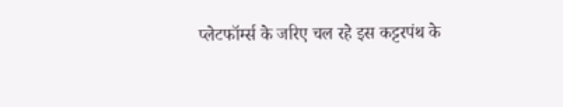प्लेटफॉर्म्स के जरिए चल रहे इस कट्टरपंथ के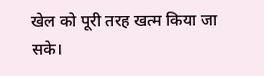खेल को पूरी तरह खत्म किया जा सके।